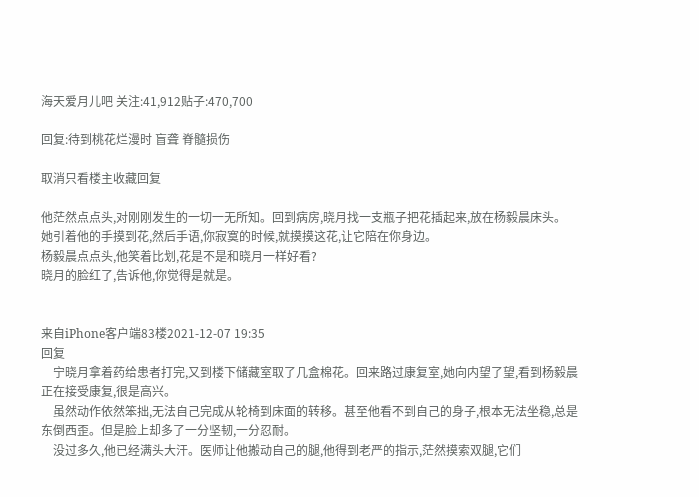海天爱月儿吧 关注:41,912贴子:470,700

回复:待到桃花烂漫时 盲聋 脊髓损伤

取消只看楼主收藏回复

他茫然点点头,对刚刚发生的一切一无所知。回到病房,晓月找一支瓶子把花插起来,放在杨毅晨床头。
她引着他的手摸到花,然后手语,你寂寞的时候,就摸摸这花,让它陪在你身边。
杨毅晨点点头,他笑着比划,花是不是和晓月一样好看?
晓月的脸红了,告诉他,你觉得是就是。


来自iPhone客户端83楼2021-12-07 19:35
回复
    宁晓月拿着药给患者打完,又到楼下储藏室取了几盒棉花。回来路过康复室,她向内望了望,看到杨毅晨正在接受康复,很是高兴。
    虽然动作依然笨拙,无法自己完成从轮椅到床面的转移。甚至他看不到自己的身子,根本无法坐稳,总是东倒西歪。但是脸上却多了一分坚韧,一分忍耐。
    没过多久,他已经满头大汗。医师让他搬动自己的腿,他得到老严的指示,茫然摸索双腿,它们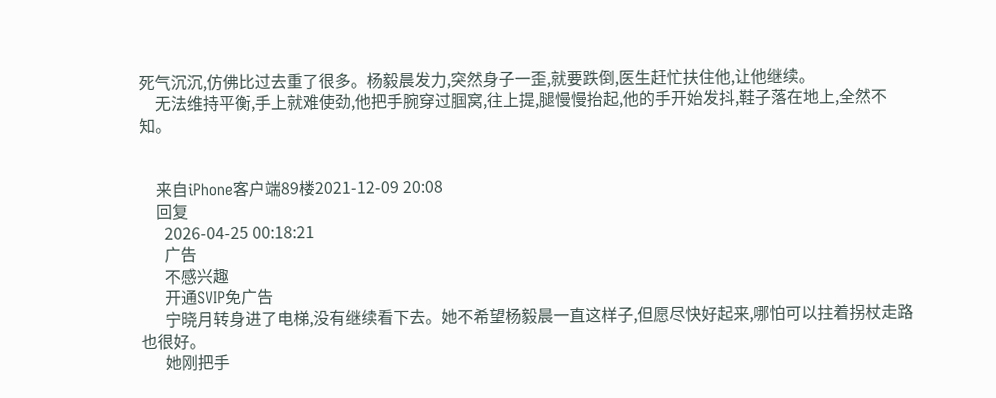死气沉沉,仿佛比过去重了很多。杨毅晨发力,突然身子一歪,就要跌倒,医生赶忙扶住他,让他继续。
    无法维持平衡,手上就难使劲,他把手腕穿过腘窝,往上提,腿慢慢抬起,他的手开始发抖,鞋子落在地上,全然不知。


    来自iPhone客户端89楼2021-12-09 20:08
    回复
      2026-04-25 00:18:21
      广告
      不感兴趣
      开通SVIP免广告
      宁晓月转身进了电梯,没有继续看下去。她不希望杨毅晨一直这样子,但愿尽快好起来,哪怕可以拄着拐杖走路也很好。
      她刚把手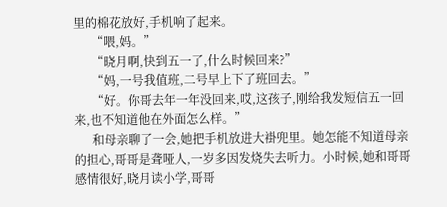里的棉花放好,手机响了起来。
      “喂,妈。”
      “晓月啊,快到五一了,什么时候回来?”
      “妈,一号我值班,二号早上下了班回去。”
      “好。你哥去年一年没回来,哎,这孩子,刚给我发短信五一回来,也不知道他在外面怎么样。”
      和母亲聊了一会,她把手机放进大褂兜里。她怎能不知道母亲的担心,哥哥是聋哑人,一岁多因发烧失去听力。小时候,她和哥哥感情很好,晓月读小学,哥哥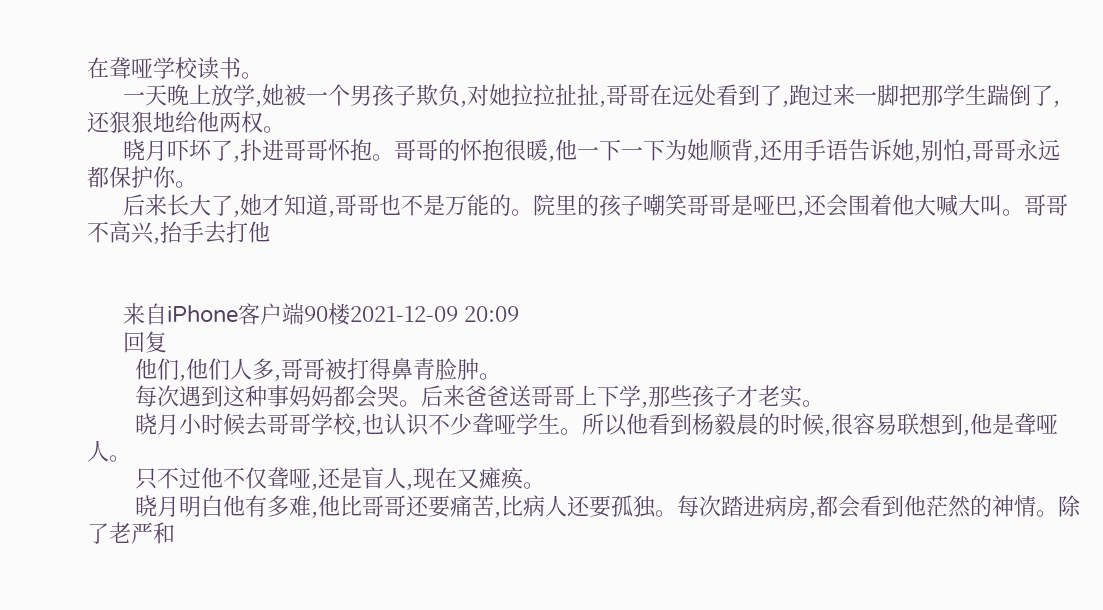在聋哑学校读书。
      一天晚上放学,她被一个男孩子欺负,对她拉拉扯扯,哥哥在远处看到了,跑过来一脚把那学生踹倒了,还狠狠地给他两权。
      晓月吓坏了,扑进哥哥怀抱。哥哥的怀抱很暖,他一下一下为她顺背,还用手语告诉她,别怕,哥哥永远都保护你。
      后来长大了,她才知道,哥哥也不是万能的。院里的孩子嘲笑哥哥是哑巴,还会围着他大喊大叫。哥哥不高兴,抬手去打他


      来自iPhone客户端90楼2021-12-09 20:09
      回复
        他们,他们人多,哥哥被打得鼻青脸肿。
        每次遇到这种事妈妈都会哭。后来爸爸送哥哥上下学,那些孩子才老实。
        晓月小时候去哥哥学校,也认识不少聋哑学生。所以他看到杨毅晨的时候,很容易联想到,他是聋哑人。
        只不过他不仅聋哑,还是盲人,现在又瘫痪。
        晓月明白他有多难,他比哥哥还要痛苦,比病人还要孤独。每次踏进病房,都会看到他茫然的神情。除了老严和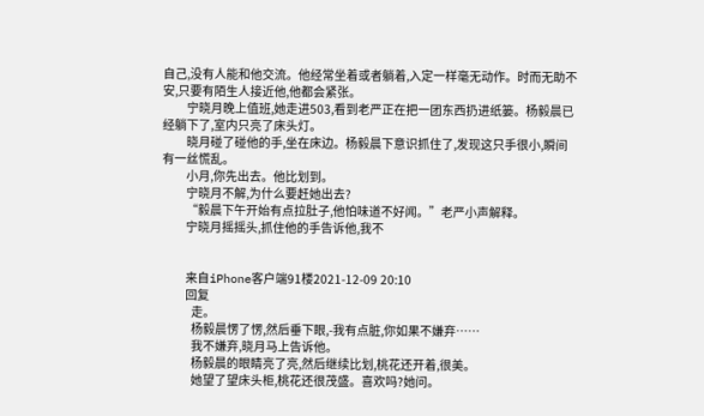自己,没有人能和他交流。他经常坐着或者躺着,入定一样毫无动作。时而无助不安,只要有陌生人接近他,他都会紧张。
        宁晓月晚上值班,她走进503,看到老严正在把一团东西扔进纸篓。杨毅晨已经躺下了,室内只亮了床头灯。
        晓月碰了碰他的手,坐在床边。杨毅晨下意识抓住了,发现这只手很小,瞬间有一丝慌乱。
        小月,你先出去。他比划到。
        宁晓月不解,为什么要赶她出去?
        “毅晨下午开始有点拉肚子,他怕味道不好闻。”老严小声解释。
        宁晓月摇摇头,抓住他的手告诉他,我不


        来自iPhone客户端91楼2021-12-09 20:10
        回复
          走。
          杨毅晨愣了愣,然后垂下眼,-我有点脏,你如果不嫌弃……
          我不嫌弃,晓月马上告诉他。
          杨毅晨的眼睛亮了亮,然后继续比划,桃花还开着,很美。
          她望了望床头柜,桃花还很茂盛。喜欢吗?她问。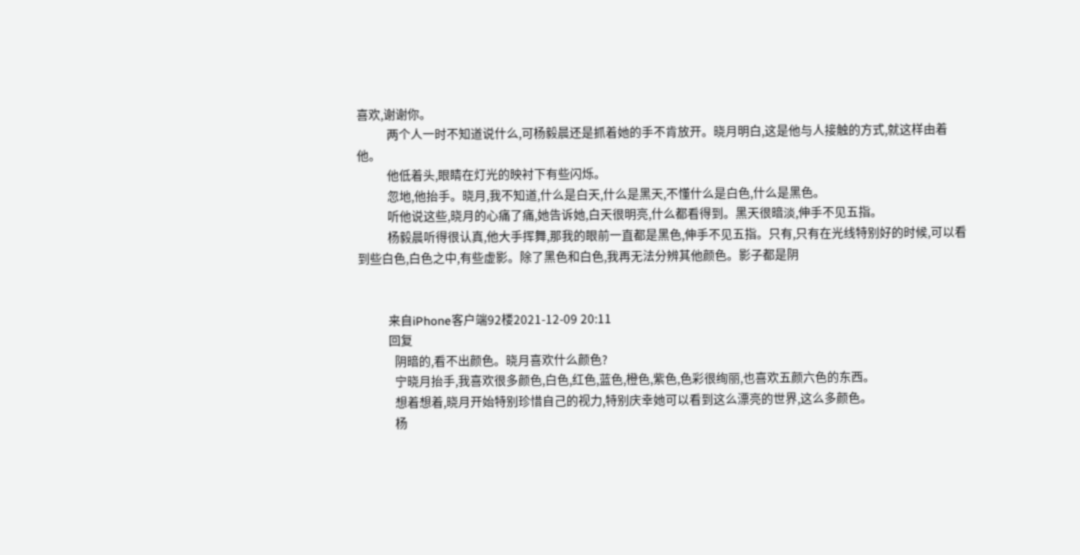喜欢,谢谢你。
          两个人一时不知道说什么,可杨毅晨还是抓着她的手不肯放开。晓月明白,这是他与人接触的方式,就这样由着他。
          他低着头,眼睛在灯光的映衬下有些闪烁。
          忽地,他抬手。晓月,我不知道,什么是白天,什么是黑天,不懂什么是白色,什么是黑色。
          听他说这些,晓月的心痛了痛,她告诉她,白天很明亮,什么都看得到。黑天很暗淡,伸手不见五指。
          杨毅晨听得很认真,他大手挥舞,那我的眼前一直都是黑色,伸手不见五指。只有,只有在光线特别好的时候,可以看到些白色,白色之中,有些虚影。除了黑色和白色,我再无法分辨其他颜色。影子都是阴


          来自iPhone客户端92楼2021-12-09 20:11
          回复
            阴暗的,看不出颜色。晓月喜欢什么颜色?
            宁晓月抬手,我喜欢很多颜色,白色,红色,蓝色,橙色,紫色,色彩很绚丽,也喜欢五颜六色的东西。
            想着想着,晓月开始特别珍惜自己的视力,特别庆幸她可以看到这么漂亮的世界,这么多颜色。
            杨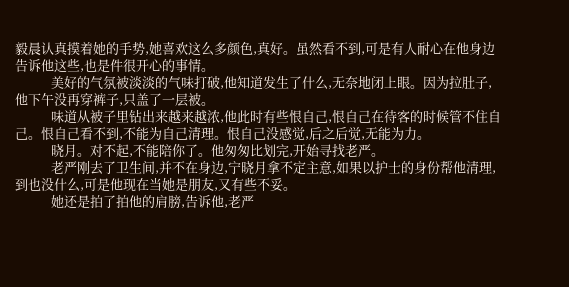毅晨认真摸着她的手势,她喜欢这么多颜色,真好。虽然看不到,可是有人耐心在他身边告诉他这些,也是件很开心的事情。
            美好的气氛被淡淡的气味打破,他知道发生了什么,无奈地闭上眼。因为拉肚子,他下午没再穿裤子,只盖了一层被。
            味道从被子里钻出来越来越浓,他此时有些恨自己,恨自己在待客的时候管不住自己。恨自己看不到,不能为自己清理。恨自己没感觉,后之后觉,无能为力。
            晓月。对不起,不能陪你了。他匆匆比划完,开始寻找老严。
            老严刚去了卫生间,并不在身边,宁晓月拿不定主意,如果以护士的身份帮他清理,到也没什么,可是他现在当她是朋友,又有些不妥。
            她还是拍了拍他的肩膀,告诉他,老严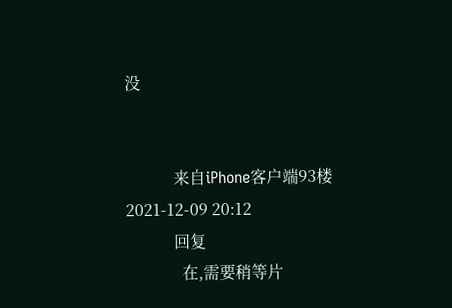没


            来自iPhone客户端93楼2021-12-09 20:12
            回复
              在,需要稍等片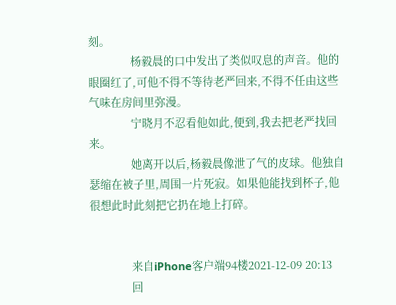刻。
              杨毅晨的口中发出了类似叹息的声音。他的眼圈红了,可他不得不等待老严回来,不得不任由这些气味在房间里弥漫。
              宁晓月不忍看他如此,便到,我去把老严找回来。
              她离开以后,杨毅晨像泄了气的皮球。他独自瑟缩在被子里,周围一片死寂。如果他能找到杯子,他很想此时此刻把它扔在地上打碎。


              来自iPhone客户端94楼2021-12-09 20:13
              回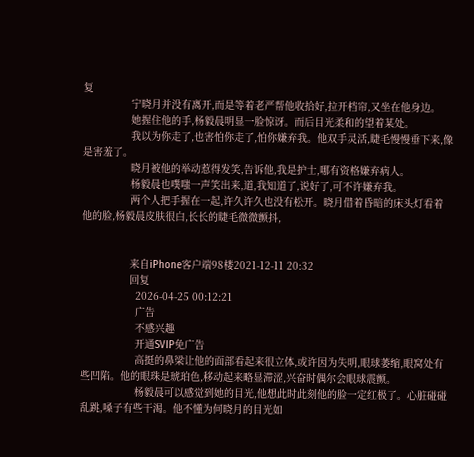复
                宁晓月并没有离开,而是等着老严帮他收拾好,拉开档帘,又坐在他身边。
                她握住他的手,杨毅晨明显一脸惊讶。而后目光柔和的望着某处。
                我以为你走了,也害怕你走了,怕你嫌弃我。他双手灵活,睫毛慢慢垂下来,像是害羞了。
                晓月被他的举动惹得发笑,告诉他,我是护士,哪有资格嫌弃病人。
                杨毅晨也噗嗤一声笑出来,道,我知道了,说好了,可不许嫌弃我。
                两个人把手握在一起,许久许久也没有松开。晓月借着昏暗的床头灯看着他的脸,杨毅晨皮肤很白,长长的睫毛微微颤抖,


                来自iPhone客户端98楼2021-12-11 20:32
                回复
                  2026-04-25 00:12:21
                  广告
                  不感兴趣
                  开通SVIP免广告
                  高挺的鼻梁让他的面部看起来很立体,或许因为失明,眼球萎缩,眼窝处有些凹陷。他的眼珠是琥珀色,移动起来略显滞涩,兴奋时偶尔会眼球震颤。
                  杨毅晨可以感觉到她的目光,他想此时此刻他的脸一定红极了。心脏碰碰乱跳,嗓子有些干渴。他不懂为何晓月的目光如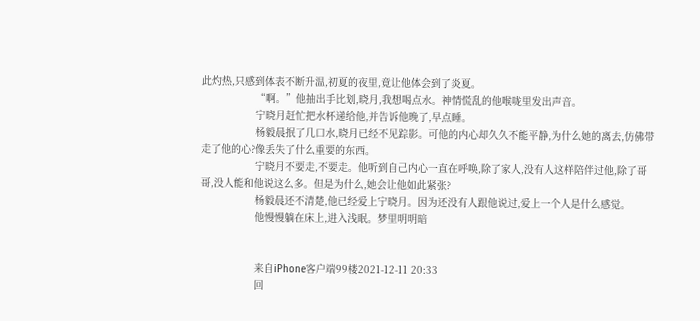此灼热,只感到体表不断升温,初夏的夜里,竟让他体会到了炎夏。
                  “啊。”他抽出手比划,晓月,我想喝点水。神情慌乱的他喉咙里发出声音。
                  宁晓月赶忙把水杯递给他,并告诉他晚了,早点睡。
                  杨毅晨抿了几口水,晓月已经不见踪影。可他的内心却久久不能平静,为什么她的离去,仿佛带走了他的心?像丢失了什么重要的东西。
                  宁晓月不要走,不要走。他听到自己内心一直在呼唤,除了家人,没有人这样陪伴过他,除了哥哥,没人能和他说这么多。但是为什么,她会让他如此紧张?
                  杨毅晨还不清楚,他已经爱上宁晓月。因为还没有人跟他说过,爱上一个人是什么感觉。
                  他慢慢躺在床上,进入浅眠。梦里明明暗


                  来自iPhone客户端99楼2021-12-11 20:33
                  回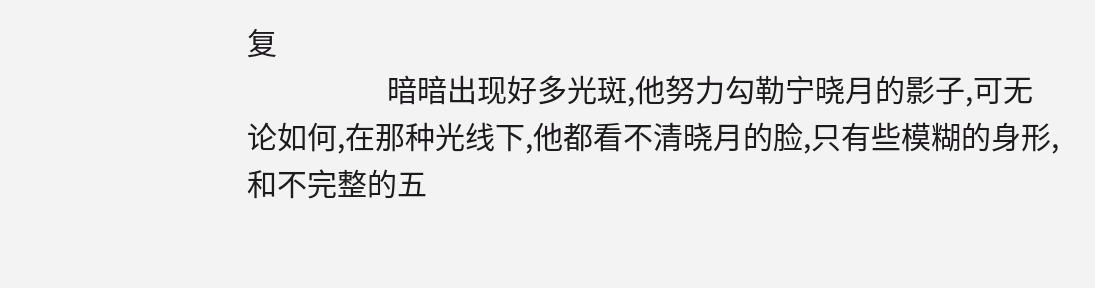复
                    暗暗出现好多光斑,他努力勾勒宁晓月的影子,可无论如何,在那种光线下,他都看不清晓月的脸,只有些模糊的身形,和不完整的五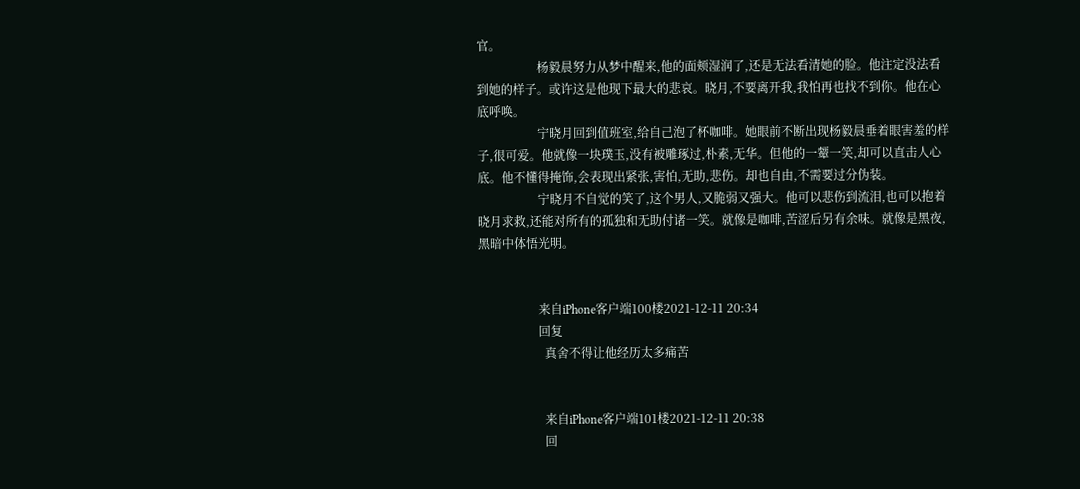官。
                    杨毅晨努力从梦中醒来,他的面颊湿润了,还是无法看清她的脸。他注定没法看到她的样子。或许这是他现下最大的悲哀。晓月,不要离开我,我怕再也找不到你。他在心底呼唤。
                    宁晓月回到值班室,给自己泡了杯咖啡。她眼前不断出现杨毅晨垂着眼害羞的样子,很可爱。他就像一块璞玉,没有被雕琢过,朴素,无华。但他的一颦一笑,却可以直击人心底。他不懂得掩饰,会表现出紧张,害怕,无助,悲伤。却也自由,不需要过分伪装。
                    宁晓月不自觉的笑了,这个男人,又脆弱又强大。他可以悲伤到流泪,也可以抱着晓月求救,还能对所有的孤独和无助付诸一笑。就像是咖啡,苦涩后另有余味。就像是黑夜,黑暗中体悟光明。


                    来自iPhone客户端100楼2021-12-11 20:34
                    回复
                      真舍不得让他经历太多痛苦


                      来自iPhone客户端101楼2021-12-11 20:38
                      回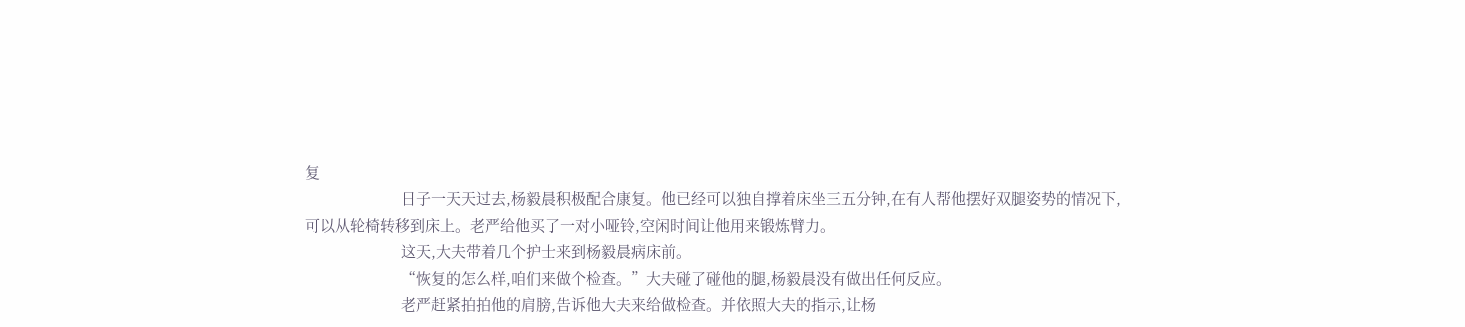复
                        日子一天天过去,杨毅晨积极配合康复。他已经可以独自撑着床坐三五分钟,在有人帮他摆好双腿姿势的情况下,可以从轮椅转移到床上。老严给他买了一对小哑铃,空闲时间让他用来锻炼臂力。
                        这天,大夫带着几个护士来到杨毅晨病床前。
                        “恢复的怎么样,咱们来做个检查。”大夫碰了碰他的腿,杨毅晨没有做出任何反应。
                        老严赶紧拍拍他的肩膀,告诉他大夫来给做检查。并依照大夫的指示,让杨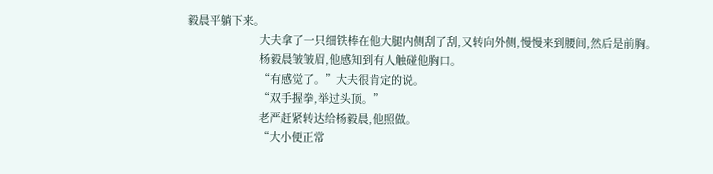毅晨平躺下来。
                        大夫拿了一只细铁棒在他大腿内侧刮了刮,又转向外侧,慢慢来到腰间,然后是前胸。
                        杨毅晨皱皱眉,他感知到有人触碰他胸口。
                        “有感觉了。”大夫很肯定的说。
                        “双手握拳,举过头顶。”
                        老严赶紧转达给杨毅晨,他照做。
                        “大小便正常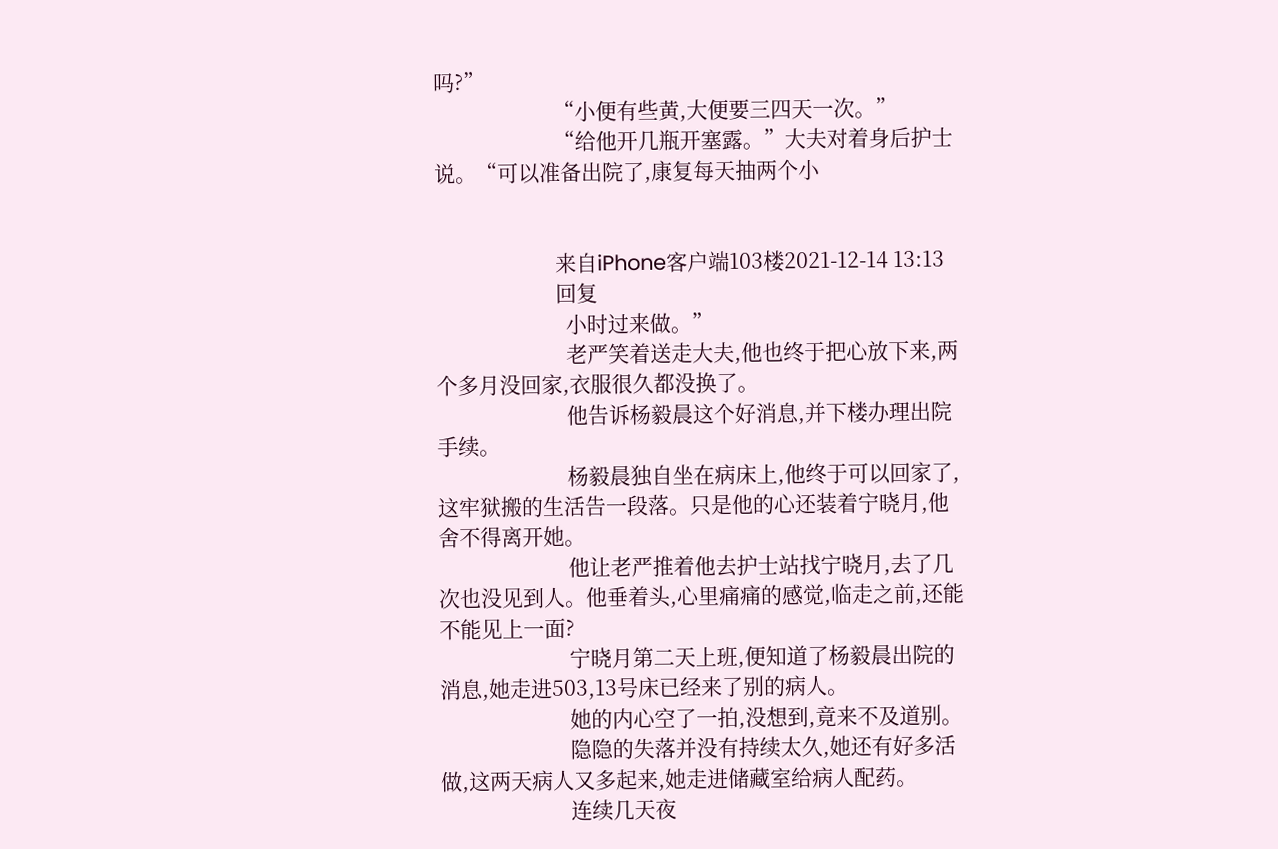吗?”
                        “小便有些黄,大便要三四天一次。”
                        “给他开几瓶开塞露。”大夫对着身后护士说。“可以准备出院了,康复每天抽两个小


                        来自iPhone客户端103楼2021-12-14 13:13
                        回复
                          小时过来做。”
                          老严笑着送走大夫,他也终于把心放下来,两个多月没回家,衣服很久都没换了。
                          他告诉杨毅晨这个好消息,并下楼办理出院手续。
                          杨毅晨独自坐在病床上,他终于可以回家了,这牢狱搬的生活告一段落。只是他的心还装着宁晓月,他舍不得离开她。
                          他让老严推着他去护士站找宁晓月,去了几次也没见到人。他垂着头,心里痛痛的感觉,临走之前,还能不能见上一面?
                          宁晓月第二天上班,便知道了杨毅晨出院的消息,她走进503,13号床已经来了别的病人。
                          她的内心空了一拍,没想到,竟来不及道别。
                          隐隐的失落并没有持续太久,她还有好多活做,这两天病人又多起来,她走进储藏室给病人配药。
                          连续几天夜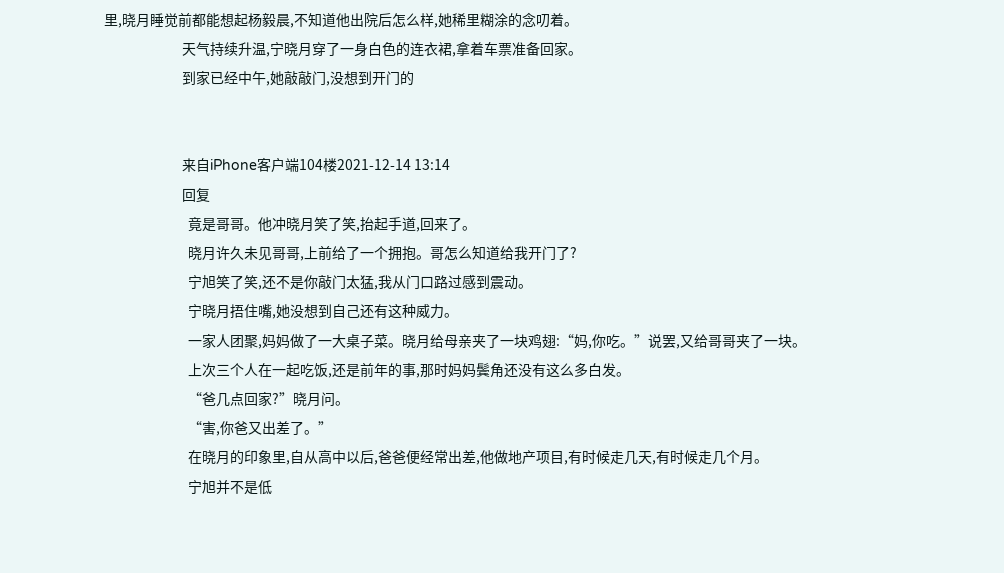里,晓月睡觉前都能想起杨毅晨,不知道他出院后怎么样,她稀里糊涂的念叨着。
                          天气持续升温,宁晓月穿了一身白色的连衣裙,拿着车票准备回家。
                          到家已经中午,她敲敲门,没想到开门的


                          来自iPhone客户端104楼2021-12-14 13:14
                          回复
                            竟是哥哥。他冲晓月笑了笑,抬起手道,回来了。
                            晓月许久未见哥哥,上前给了一个拥抱。哥怎么知道给我开门了?
                            宁旭笑了笑,还不是你敲门太猛,我从门口路过感到震动。
                            宁晓月捂住嘴,她没想到自己还有这种威力。
                            一家人团聚,妈妈做了一大桌子菜。晓月给母亲夹了一块鸡翅:“妈,你吃。”说罢,又给哥哥夹了一块。
                            上次三个人在一起吃饭,还是前年的事,那时妈妈鬓角还没有这么多白发。
                            “爸几点回家?”晓月问。
                            “害,你爸又出差了。”
                            在晓月的印象里,自从高中以后,爸爸便经常出差,他做地产项目,有时候走几天,有时候走几个月。
                            宁旭并不是低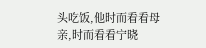头吃饭,他时而看看母亲,时而看看宁晓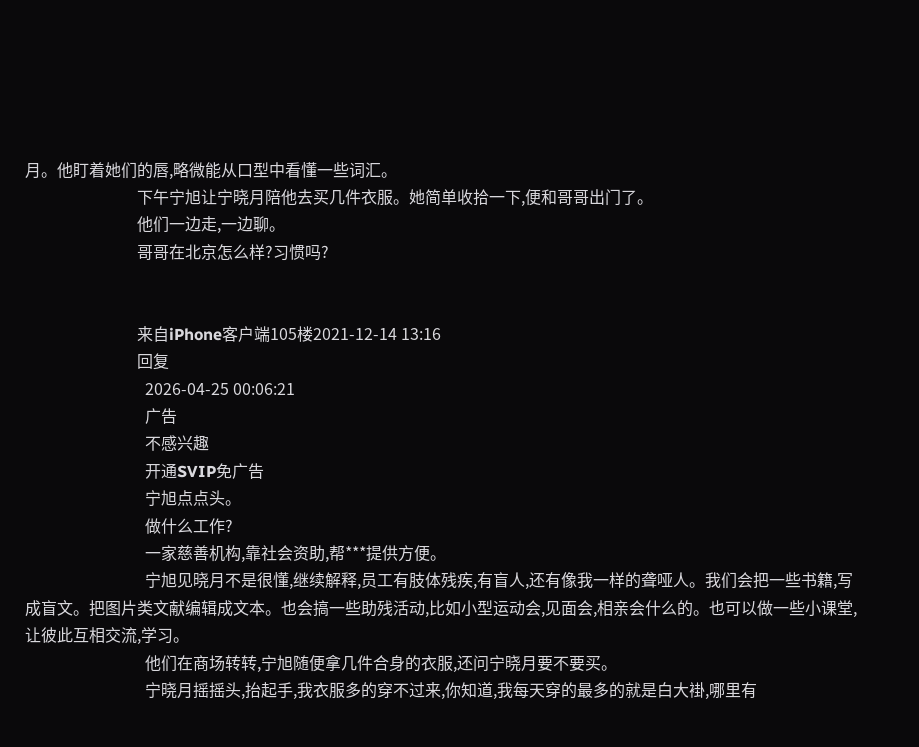月。他盯着她们的唇,略微能从口型中看懂一些词汇。
                            下午宁旭让宁晓月陪他去买几件衣服。她简单收拾一下,便和哥哥出门了。
                            他们一边走,一边聊。
                            哥哥在北京怎么样?习惯吗?


                            来自iPhone客户端105楼2021-12-14 13:16
                            回复
                              2026-04-25 00:06:21
                              广告
                              不感兴趣
                              开通SVIP免广告
                              宁旭点点头。
                              做什么工作?
                              一家慈善机构,靠社会资助,帮***提供方便。
                              宁旭见晓月不是很懂,继续解释,员工有肢体残疾,有盲人,还有像我一样的聋哑人。我们会把一些书籍,写成盲文。把图片类文献编辑成文本。也会搞一些助残活动,比如小型运动会,见面会,相亲会什么的。也可以做一些小课堂,让彼此互相交流,学习。
                              他们在商场转转,宁旭随便拿几件合身的衣服,还问宁晓月要不要买。
                              宁晓月摇摇头,抬起手,我衣服多的穿不过来,你知道,我每天穿的最多的就是白大褂,哪里有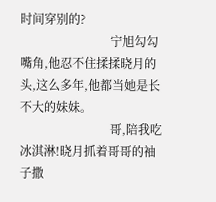时间穿别的?
                              宁旭勾勾嘴角,他忍不住揉揉晓月的头,这么多年,他都当她是长不大的妹妹。
                              哥,陪我吃冰淇淋!晓月抓着哥哥的袖子撒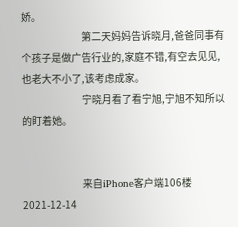娇。
                              第二天妈妈告诉晓月,爸爸同事有个孩子是做广告行业的,家庭不错,有空去见见,也老大不小了,该考虑成家。
                              宁晓月看了看宁旭,宁旭不知所以的盯着她。


                              来自iPhone客户端106楼2021-12-14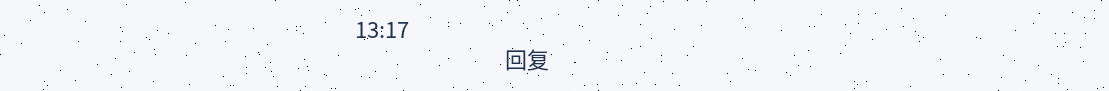13:17
                              回复